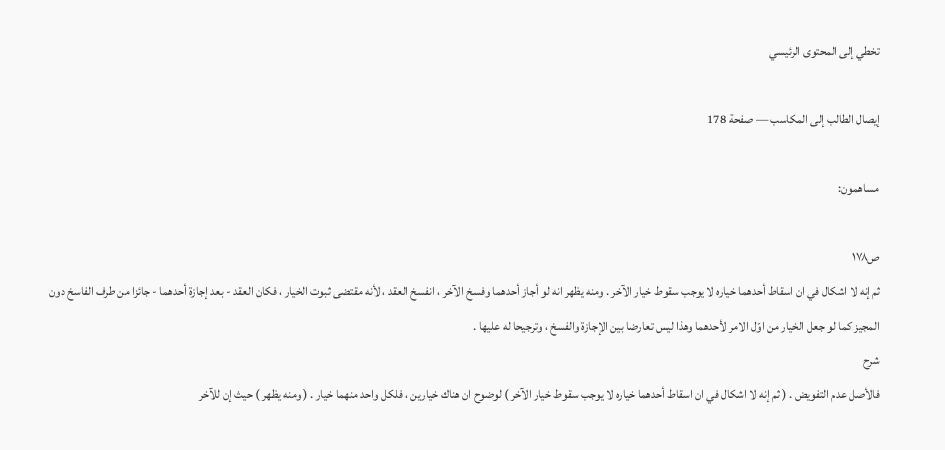تخطي إلى المحتوى الرئيسي

إيصال الطالب إلى المكاسب — صفحة 178

مساهمون:

ص١٧٨
ثم إنه لا اشكال في ان اسقاط أحدهما خياره لا يوجب سقوط خيار الآخر . ومنه يظهر انه لو أجاز أحدهما وفسخ الآخر ، انفسخ العقد ، لأنه مقتضى ثبوت الخيار ، فكان العقد - بعد إجازة أحدهما - جائزا من طرف الفاسخ دون المجيز كما لو جعل الخيار من اوّل الامر لأحدهما وهذا ليس تعارضا بين الإجازة والفسخ ، وترجيحا له عليها .
شرح
فالأصل عدم التفويض . ( ثم إنه لا اشكال في ان اسقاط أحدهما خياره لا يوجب سقوط خيار الآخر ) لوضوح ان هناك خيارين ، فلكل واحد منهما خيار . ( ومنه يظهر ) حيث إن للآخر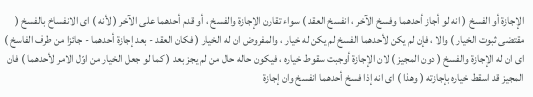الإجازة أو الفسخ ( انه لو أجاز أحدهما وفسخ الآخر ، انفسخ العقد ) سواء تقارن الإجازة والفسخ ، أو قدم أحدهما على الآخر ( لأنه ) اى الانفساخ بالفسخ ( مقتضى ثبوت الخيار ) والا ، فإن لم يكن لأحدهما الفسخ لم يكن له خيار ، والمفروض ان له الخيار ( فكان العقد - بعد إجازة أحدهما - جائزا من طرف الفاسخ ) اى ان له الإجازة والفسخ ( دون المجيز ) لان الإجازة أوجبت سقوط خياره ، فيكون حاله حال من لم يجز بعد ( كما لو جعل الخيار من اوّل الامر لأحدهما ) فان المجيز قد اسقط خياره بإجازته ( وهذا ) اى انه إذا فسخ أحدهما انفسخ وان إجازة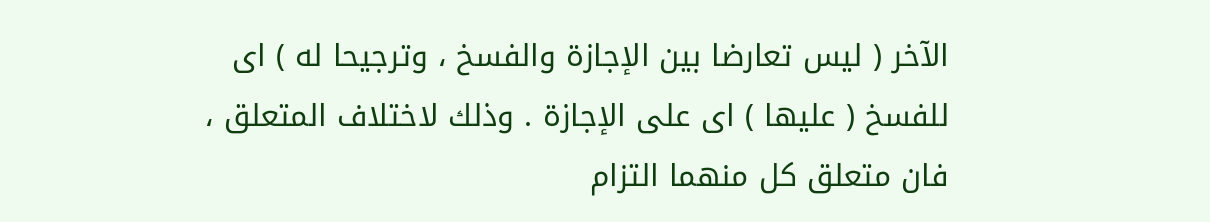الآخر ( ليس تعارضا بين الإجازة والفسخ ، وترجيحا له ) اى للفسخ ( عليها ) اى على الإجازة . وذلك لاختلاف المتعلق ، فان متعلق كل منهما التزام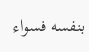بنفسه فسواء